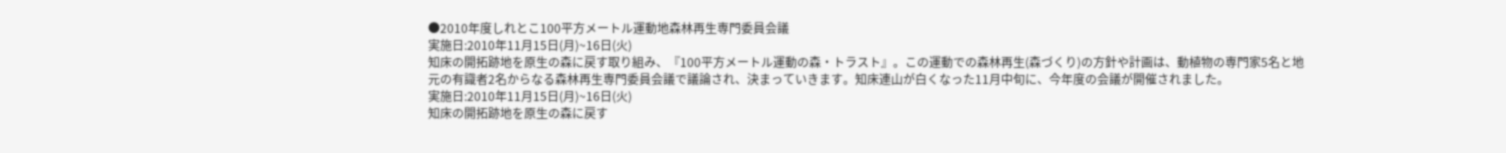●2010年度しれとこ100平方メートル運動地森林再生専門委員会議
実施日:2010年11月15日(月)~16日(火)
知床の開拓跡地を原生の森に戻す取り組み、『100平方メートル運動の森・トラスト』。この運動での森林再生(森づくり)の方針や計画は、動植物の専門家5名と地元の有識者2名からなる森林再生専門委員会議で議論され、決まっていきます。知床連山が白くなった11月中旬に、今年度の会議が開催されました。
実施日:2010年11月15日(月)~16日(火)
知床の開拓跡地を原生の森に戻す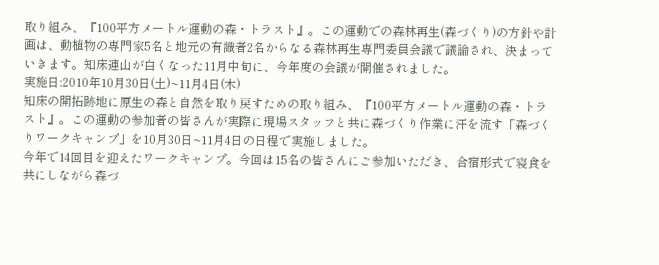取り組み、『100平方メートル運動の森・トラスト』。この運動での森林再生(森づくり)の方針や計画は、動植物の専門家5名と地元の有識者2名からなる森林再生専門委員会議で議論され、決まっていきます。知床連山が白くなった11月中旬に、今年度の会議が開催されました。
実施日:2010年10月30日(土)~11月4日(木)
知床の開拓跡地に原生の森と自然を取り戻すための取り組み、『100平方メートル運動の森・トラスト』。この運動の参加者の皆さんが実際に現場スタッフと共に森づくり作業に汗を流す「森づくりワークキャンプ」を10月30日~11月4日の日程で実施しました。
今年で14回目を迎えたワークキャンプ。今回は15名の皆さんにご参加いただき、合宿形式で寝食を共にしながら森づ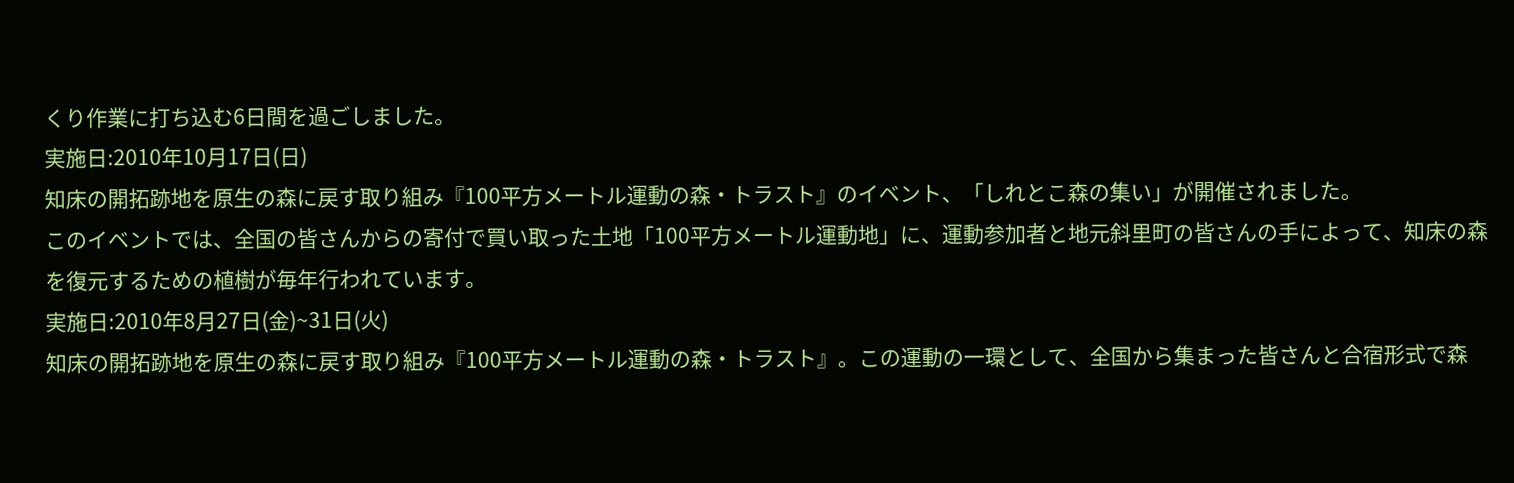くり作業に打ち込む6日間を過ごしました。
実施日:2010年10月17日(日)
知床の開拓跡地を原生の森に戻す取り組み『100平方メートル運動の森・トラスト』のイベント、「しれとこ森の集い」が開催されました。
このイベントでは、全国の皆さんからの寄付で買い取った土地「100平方メートル運動地」に、運動参加者と地元斜里町の皆さんの手によって、知床の森を復元するための植樹が毎年行われています。
実施日:2010年8月27日(金)~31日(火)
知床の開拓跡地を原生の森に戻す取り組み『100平方メートル運動の森・トラスト』。この運動の一環として、全国から集まった皆さんと合宿形式で森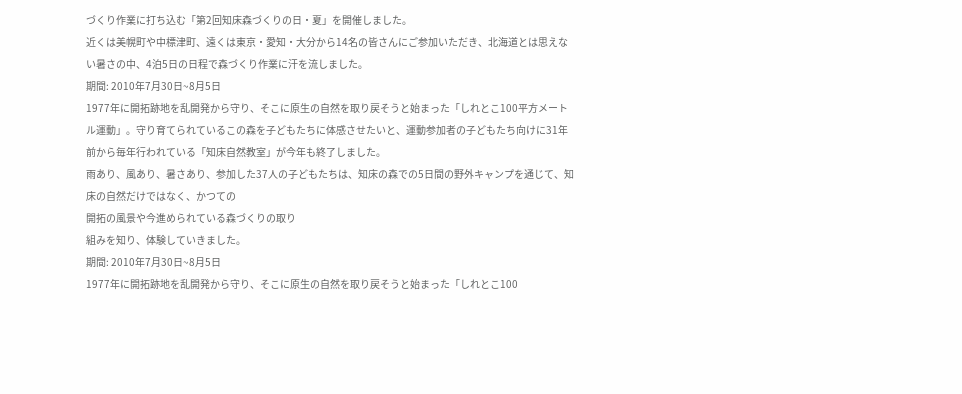づくり作業に打ち込む「第2回知床森づくりの日・夏」を開催しました。
近くは美幌町や中標津町、遠くは東京・愛知・大分から14名の皆さんにご参加いただき、北海道とは思えない暑さの中、4泊5日の日程で森づくり作業に汗を流しました。
期間: 2010年7月30日~8月5日
1977年に開拓跡地を乱開発から守り、そこに原生の自然を取り戻そうと始まった「しれとこ100平方メートル運動」。守り育てられているこの森を子どもたちに体感させたいと、運動参加者の子どもたち向けに31年前から毎年行われている「知床自然教室」が今年も終了しました。
雨あり、風あり、暑さあり、参加した37人の子どもたちは、知床の森での5日間の野外キャンプを通じて、知床の自然だけではなく、かつての
開拓の風景や今進められている森づくりの取り
組みを知り、体験していきました。
期間: 2010年7月30日~8月5日
1977年に開拓跡地を乱開発から守り、そこに原生の自然を取り戻そうと始まった「しれとこ100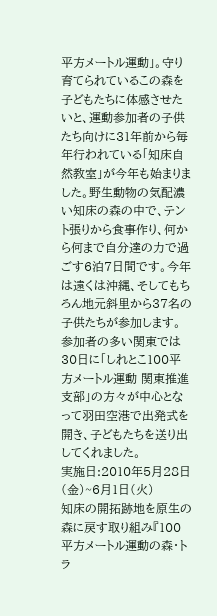平方メートル運動」。守り育てられているこの森を子どもたちに体感させたいと、運動参加者の子供たち向けに31年前から毎年行われている「知床自然教室」が今年も始まりました。野生動物の気配濃い知床の森の中で、テント張りから食事作り、何から何まで自分達の力で過ごす6泊7日間です。今年は遠くは沖縄、そしてもちろん地元斜里から37名の子供たちが参加します。参加者の多い関東では30日に「しれとこ100平方メートル運動 関東推進支部」の方々が中心となって羽田空港で出発式を開き、子どもたちを送り出してくれました。
実施日:2010年5月28日(金)~6月1日(火)
知床の開拓跡地を原生の森に戻す取り組み『100平方メートル運動の森・トラ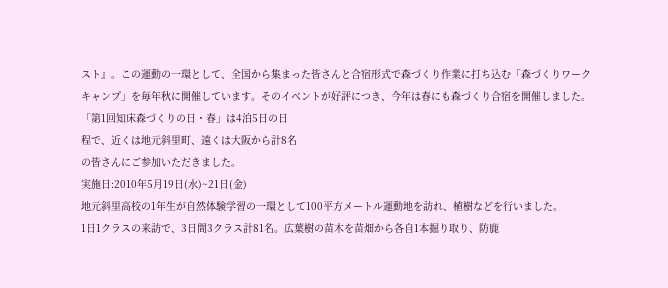スト』。この運動の一環として、全国から集まった皆さんと合宿形式で森づくり作業に打ち込む「森づくりワークキャンプ」を毎年秋に開催しています。そのイベントが好評につき、今年は春にも森づくり合宿を開催しました。
「第1回知床森づくりの日・春」は4泊5日の日
程で、近くは地元斜里町、遠くは大阪から計8名
の皆さんにご参加いただきました。
実施日:2010年5月19日(水)~21日(金)
地元斜里高校の1年生が自然体験学習の一環として100平方メートル運動地を訪れ、植樹などを行いました。
1日1クラスの来訪で、3日間3クラス計81名。広葉樹の苗木を苗畑から各自1本掘り取り、防鹿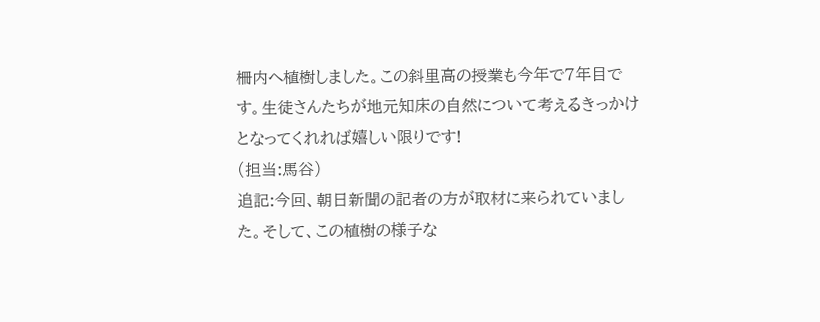柵内へ植樹しました。この斜里高の授業も今年で7年目です。生徒さんたちが地元知床の自然について考えるきっかけとなってくれれば嬉しい限りです!
(担当:馬谷)
追記:今回、朝日新聞の記者の方が取材に来られていました。そして、この植樹の様子な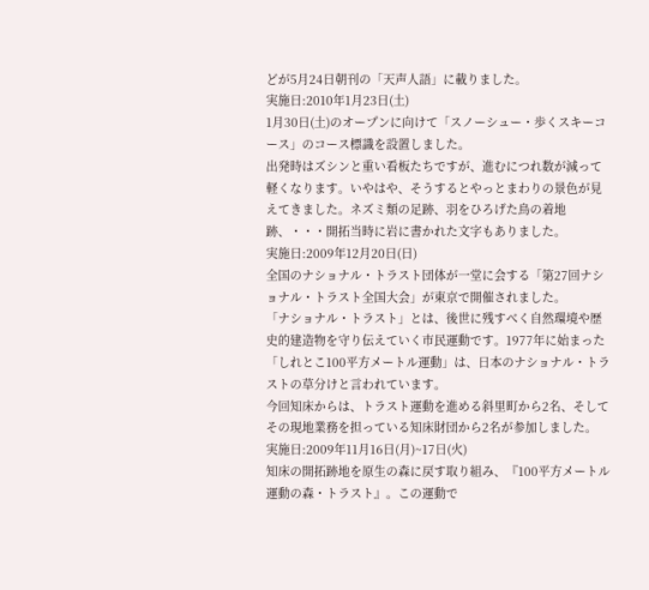どが5月24日朝刊の「天声人語」に載りました。
実施日:2010年1月23日(土)
1月30日(土)のオープンに向けて「スノーシュー・歩くスキーコース」のコース標識を設置しました。
出発時はズシンと重い看板たちですが、進むにつれ数が減って軽くなります。いやはや、そうするとやっとまわりの景色が見えてきました。ネズミ類の足跡、羽をひろげた鳥の着地跡、・・・開拓当時に岩に書かれた文字もありました。
実施日:2009年12月20日(日)
全国のナショナル・トラスト団体が一堂に会する「第27回ナショナル・トラスト全国大会」が東京で開催されました。
「ナショナル・トラスト」とは、後世に残すべく自然環境や歴史的建造物を守り伝えていく市民運動です。1977年に始まった「しれとこ100平方メートル運動」は、日本のナショナル・トラストの草分けと言われています。
今回知床からは、トラスト運動を進める斜里町から2名、そして
その現地業務を担っている知床財団から2名が参加しました。
実施日:2009年11月16日(月)~17日(火)
知床の開拓跡地を原生の森に戻す取り組み、『100平方メートル運動の森・トラスト』。この運動で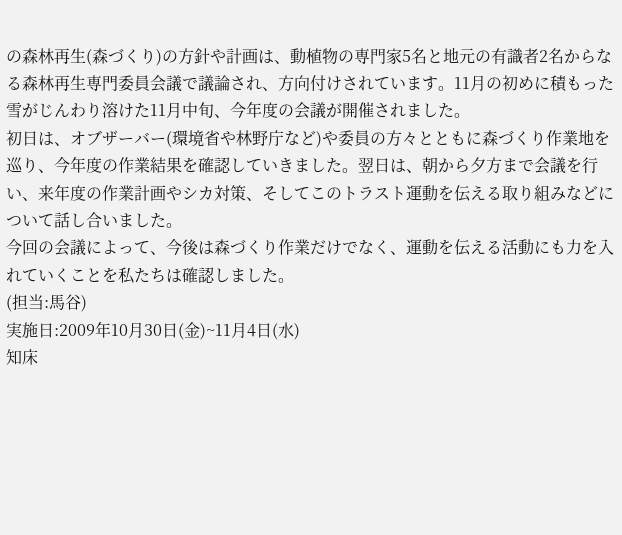の森林再生(森づくり)の方針や計画は、動植物の専門家5名と地元の有識者2名からなる森林再生専門委員会議で議論され、方向付けされています。11月の初めに積もった雪がじんわり溶けた11月中旬、今年度の会議が開催されました。
初日は、オブザーバー(環境省や林野庁など)や委員の方々とともに森づくり作業地を巡り、今年度の作業結果を確認していきました。翌日は、朝から夕方まで会議を行い、来年度の作業計画やシカ対策、そしてこのトラスト運動を伝える取り組みなどについて話し合いました。
今回の会議によって、今後は森づくり作業だけでなく、運動を伝える活動にも力を入れていくことを私たちは確認しました。
(担当:馬谷)
実施日:2009年10月30日(金)~11月4日(水)
知床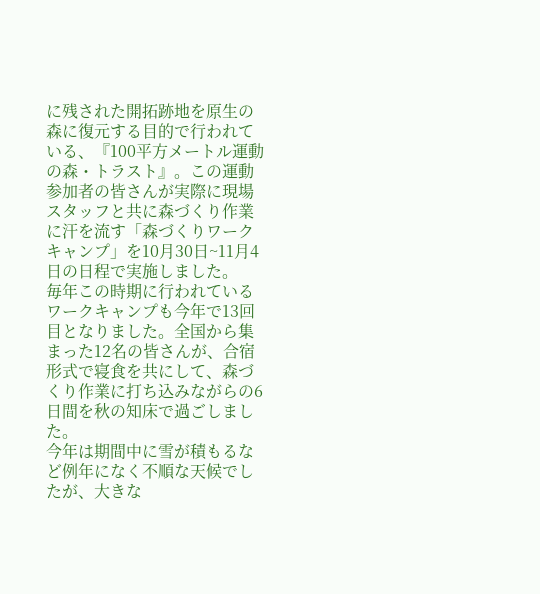に残された開拓跡地を原生の森に復元する目的で行われている、『100平方メートル運動の森・トラスト』。この運動参加者の皆さんが実際に現場スタッフと共に森づくり作業に汗を流す「森づくりワークキャンプ」を10月30日~11月4日の日程で実施しました。
毎年この時期に行われているワークキャンプも今年で13回目となりました。全国から集まった12名の皆さんが、合宿形式で寝食を共にして、森づくり作業に打ち込みながらの6日間を秋の知床で過ごしました。
今年は期間中に雪が積もるなど例年になく不順な天候でしたが、大きな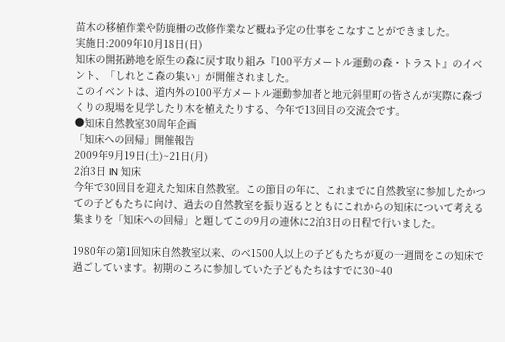苗木の移植作業や防鹿柵の改修作業など概ね予定の仕事をこなすことができました。
実施日:2009年10月18日(日)
知床の開拓跡地を原生の森に戻す取り組み『100平方メートル運動の森・トラスト』のイベント、「しれとこ森の集い」が開催されました。
このイベントは、道内外の100平方メートル運動参加者と地元斜里町の皆さんが実際に森づくりの現場を見学したり木を植えたりする、今年で13回目の交流会です。
●知床自然教室30周年企画
「知床への回帰」開催報告
2009年9月19日(土)~21日(月)
2泊3日 IN 知床
今年で30回目を迎えた知床自然教室。この節目の年に、これまでに自然教室に参加したかつての子どもたちに向け、過去の自然教室を振り返るとともにこれからの知床について考える集まりを「知床への回帰」と題してこの9月の連休に2泊3日の日程で行いました。

1980年の第1回知床自然教室以来、のべ1500人以上の子どもたちが夏の一週間をこの知床で過ごしています。初期のころに参加していた子どもたちはすでに30~40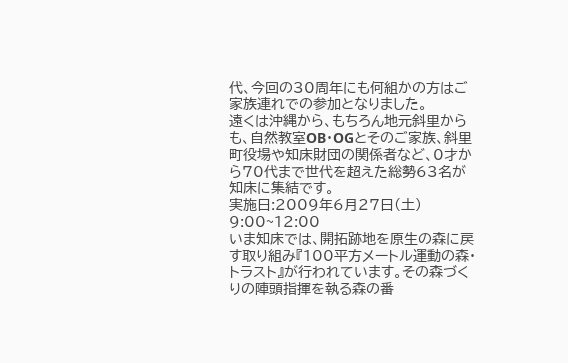代、今回の30周年にも何組かの方はご家族連れでの参加となりました。
遠くは沖縄から、もちろん地元斜里からも、自然教室OB・OGとそのご家族、斜里町役場や知床財団の関係者など、0才から70代まで世代を超えた総勢63名が知床に集結です。
実施日:2009年6月27日(土) 9:00~12:00
いま知床では、開拓跡地を原生の森に戻す取り組み『100平方メートル運動の森・トラスト』が行われています。その森づくりの陣頭指揮を執る森の番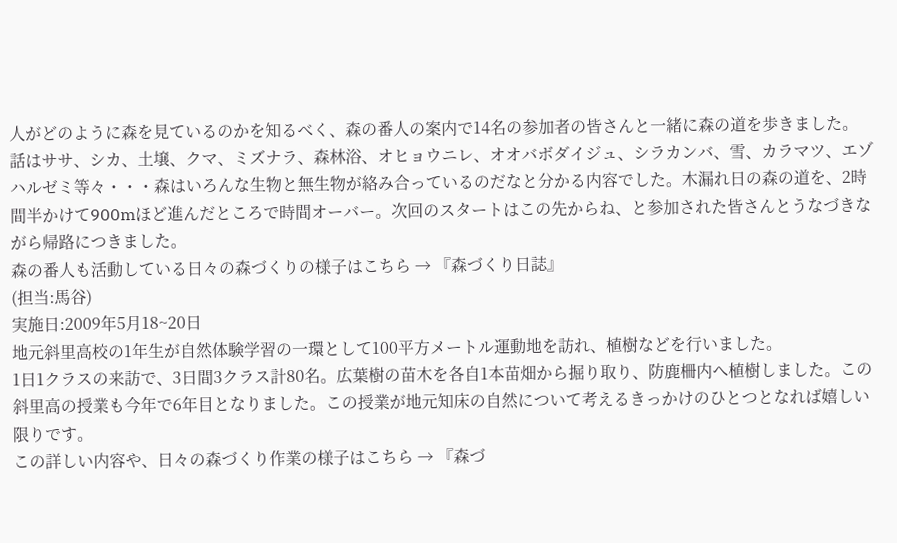人がどのように森を見ているのかを知るべく、森の番人の案内で14名の参加者の皆さんと一緒に森の道を歩きました。
話はササ、シカ、土壌、クマ、ミズナラ、森林浴、オヒョウニレ、オオバボダイジュ、シラカンバ、雪、カラマツ、エゾハルゼミ等々・・・森はいろんな生物と無生物が絡み合っているのだなと分かる内容でした。木漏れ日の森の道を、2時間半かけて900mほど進んだところで時間オーバー。次回のスタートはこの先からね、と参加された皆さんとうなづきながら帰路につきました。
森の番人も活動している日々の森づくりの様子はこちら → 『森づくり日誌』
(担当:馬谷)
実施日:2009年5月18~20日
地元斜里高校の1年生が自然体験学習の一環として100平方メートル運動地を訪れ、植樹などを行いました。
1日1クラスの来訪で、3日間3クラス計80名。広葉樹の苗木を各自1本苗畑から掘り取り、防鹿柵内へ植樹しました。この斜里高の授業も今年で6年目となりました。この授業が地元知床の自然について考えるきっかけのひとつとなれば嬉しい限りです。
この詳しい内容や、日々の森づくり作業の様子はこちら → 『森づ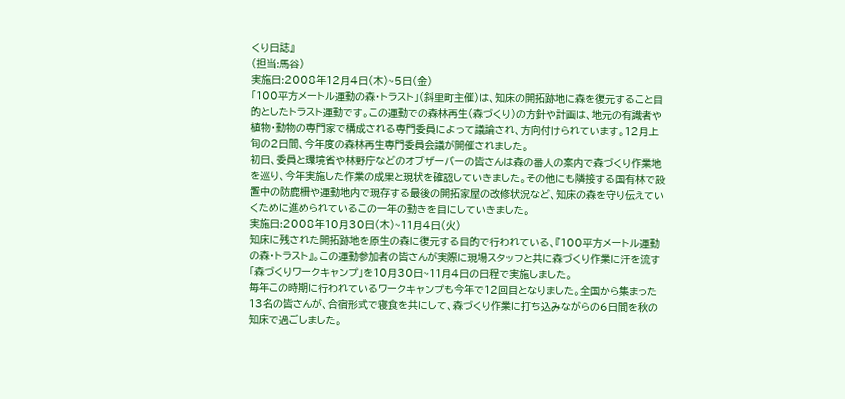くり日誌』
(担当:馬谷)
実施日:2008年12月4日(木)~5日(金)
「100平方メートル運動の森・トラスト」(斜里町主催)は、知床の開拓跡地に森を復元すること目的としたトラスト運動です。この運動での森林再生(森づくり)の方針や計画は、地元の有識者や植物・動物の専門家で構成される専門委員によって議論され、方向付けられています。12月上旬の2日間、今年度の森林再生専門委員会議が開催されました。
初日、委員と環境省や林野庁などのオブザーバーの皆さんは森の番人の案内で森づくり作業地を巡り、今年実施した作業の成果と現状を確認していきました。その他にも隣接する国有林で設置中の防鹿柵や運動地内で現存する最後の開拓家屋の改修状況など、知床の森を守り伝えていくために進められているこの一年の動きを目にしていきました。
実施日:2008年10月30日(木)~11月4日(火)
知床に残された開拓跡地を原生の森に復元する目的で行われている、『100平方メートル運動の森・トラスト』。この運動参加者の皆さんが実際に現場スタッフと共に森づくり作業に汗を流す「森づくりワークキャンプ」を10月30日~11月4日の日程で実施しました。
毎年この時期に行われているワークキャンプも今年で12回目となりました。全国から集まった13名の皆さんが、合宿形式で寝食を共にして、森づくり作業に打ち込みながらの6日間を秋の知床で過ごしました。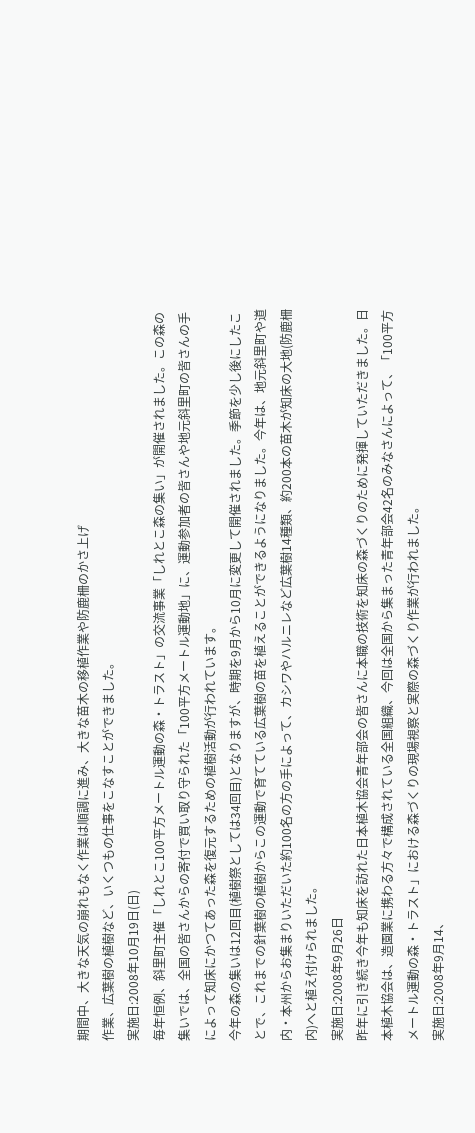期間中、大きな天気の崩れもなく作業は順調に進み、大きな苗木の移植作業や防鹿柵のかさ上げ
作業、広葉樹の植樹など、いくつもの仕事をこなすことができました。
実施日:2008年10月19日(日)
毎年恒例、斜里町主催「しれとこ100平方メートル運動の森・トラスト」の交流事業「しれとこ森の集い」が開催されました。この森の集いでは、全国の皆さんからの寄付で買い取り守られた「100平方メートル運動地」に、運動参加者の皆さんや地元斜里町の皆さんの手によって知床にかつてあった森を復元するための植樹活動が行われています。
今年の森の集いは12回目(植樹祭としては34回目)となりますが、時期を9月から10月に変更して開催されました。季節を少し後にしたことで、これまでの針葉樹の植樹からこの運動で育てている広葉樹の苗を植えることができるようになりました。今年は、地元斜里町や道内・本州からお集まりいただいた約100名の方の手によって、カシワやハルニレなど広葉樹14種類、約200本の苗木が知床の大地(防鹿柵内)へと植え付けられました。
実施日:2008年9月26日
昨年に引き続き今年も知床を訪れた日本植木協会青年部会の皆さんに本職の技術を知床の森づくりのために発揮していただきました。日本植木協会は、造園業に携わる方々で構成されている全国組織、今回は全国から集まった青年部会42名のみなさんによって、「100平方メートル運動の森・トラスト」における森づくりの現場視察と実際の森づくり作業が行われました。
実施日:2008年9月14、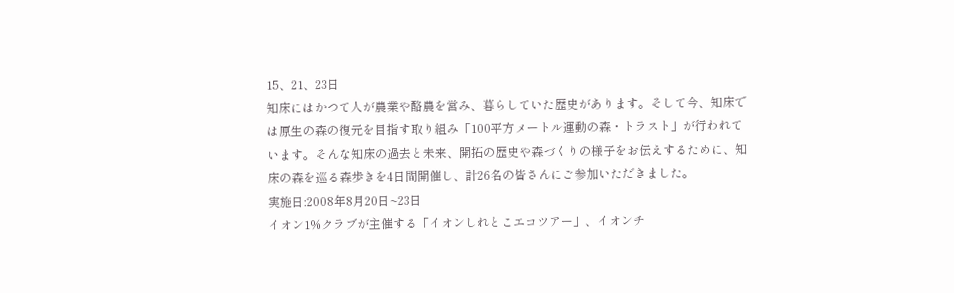15、21、23日
知床にはかつて人が農業や酪農を営み、暮らしていた歴史があります。そして今、知床では原生の森の復元を目指す取り組み「100平方メートル運動の森・トラスト」が行われています。そんな知床の過去と未来、開拓の歴史や森づくりの様子をお伝えするために、知床の森を巡る森歩きを4日間開催し、計26名の皆さんにご参加いただきました。
実施日:2008年8月20日~23日
イオン1%クラブが主催する「イオンしれとこエコツアー」、イオンチ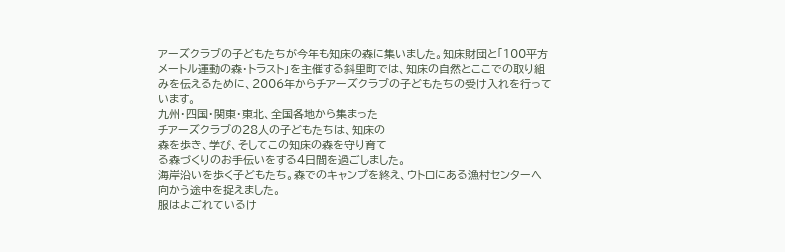アーズクラブの子どもたちが今年も知床の森に集いました。知床財団と「100平方メートル運動の森・トラスト」を主催する斜里町では、知床の自然とここでの取り組みを伝えるために、2006年からチアーズクラブの子どもたちの受け入れを行っています。
九州・四国・関東・東北、全国各地から集まった
チアーズクラブの28人の子どもたちは、知床の
森を歩き、学び、そしてこの知床の森を守り育て
る森づくりのお手伝いをする4日間を過ごしました。
海岸沿いを歩く子どもたち。森でのキャンプを終え、ウトロにある漁村センターへ向かう途中を捉えました。
服はよごれているけ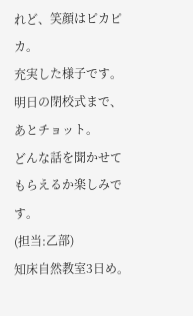れど、笑顔はピカピカ。
充実した様子です。
明日の閉校式まで、あとチョット。
どんな話を聞かせてもらえるか楽しみです。
(担当:乙部)
知床自然教室3日め。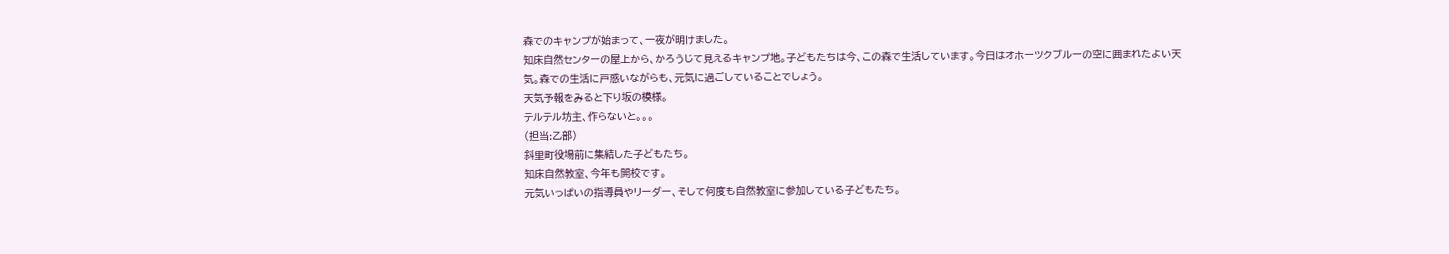森でのキャンプが始まって、一夜が明けました。
知床自然センターの屋上から、かろうじて見えるキャンプ地。子どもたちは今、この森で生活しています。今日はオホーツクブルーの空に囲まれたよい天気。森での生活に戸惑いながらも、元気に過ごしていることでしょう。
天気予報をみると下り坂の模様。
テルテル坊主、作らないと。。。
(担当:乙部)
斜里町役場前に集結した子どもたち。
知床自然教室、今年も開校です。
元気いっぱいの指導員やリーダー、そして何度も自然教室に参加している子どもたち。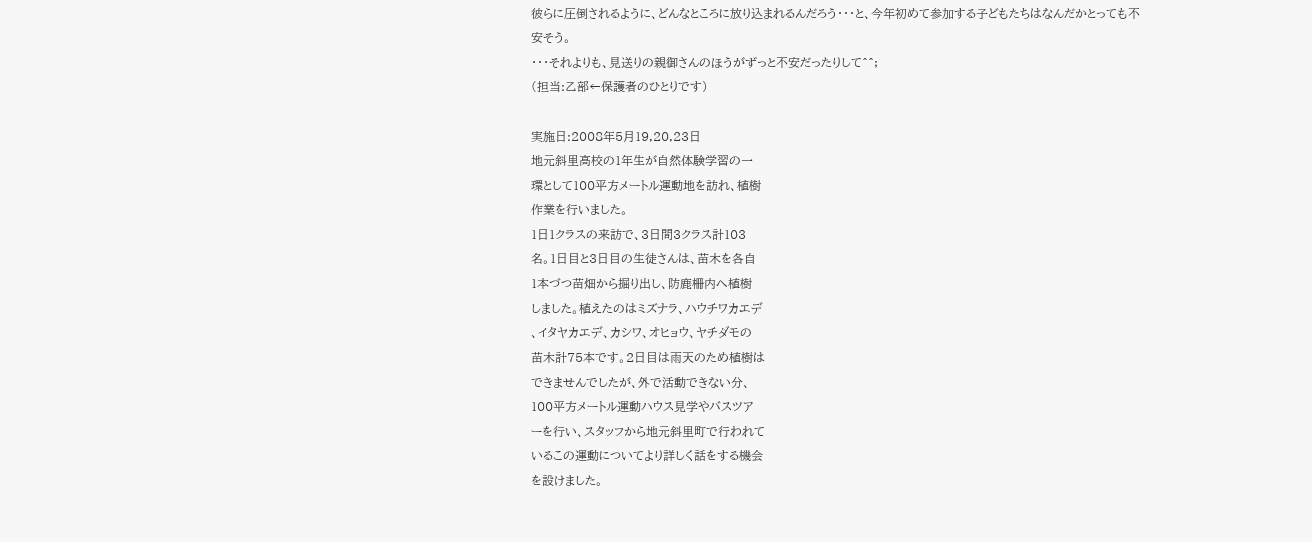彼らに圧倒されるように、どんなところに放り込まれるんだろう・・・と、今年初めて参加する子どもたちはなんだかとっても不安そう。
・・・それよりも、見送りの親御さんのほうがずっと不安だったりして^^;
(担当:乙部←保護者のひとりです)

実施日:2008年5月19,20,23日
地元斜里高校の1年生が自然体験学習の一
環として100平方メートル運動地を訪れ、植樹
作業を行いました。
1日1クラスの来訪で、3日間3クラス計103
名。1日目と3日目の生徒さんは、苗木を各自
1本づつ苗畑から掘り出し、防鹿柵内へ植樹
しました。植えたのはミズナラ、ハウチワカエデ
、イタヤカエデ、カシワ、オヒョウ、ヤチダモの
苗木計75本です。2日目は雨天のため植樹は
できませんでしたが、外で活動できない分、
100平方メートル運動ハウス見学やバスツア
ーを行い、スタッフから地元斜里町で行われて
いるこの運動についてより詳しく話をする機会
を設けました。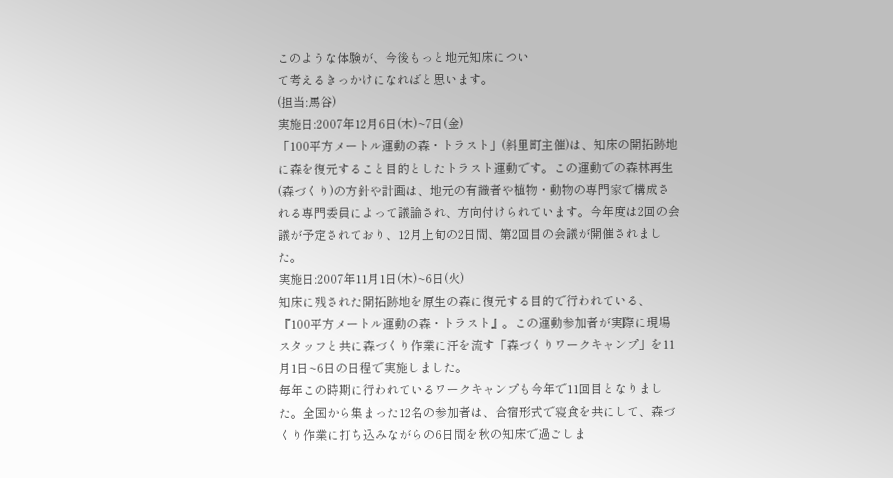このような体験が、今後もっと地元知床につい
て考えるきっかけになればと思います。
(担当:馬谷)
実施日:2007年12月6日(木)~7日(金)
「100平方メートル運動の森・トラスト」(斜里町主催)は、知床の開拓跡地に森を復元すること目的としたトラスト運動です。この運動での森林再生(森づくり)の方針や計画は、地元の有識者や植物・動物の専門家で構成される専門委員によって議論され、方向付けられています。今年度は2回の会議が予定されており、12月上旬の2日間、第2回目の会議が開催されました。
実施日:2007年11月1日(木)~6日(火)
知床に残された開拓跡地を原生の森に復元する目的で行われている、『100平方メートル運動の森・トラスト』。この運動参加者が実際に現場スタッフと共に森づくり作業に汗を流す「森づくりワークキャンプ」を11月1日~6日の日程で実施しました。
毎年この時期に行われているワークキャンプも今年で11回目となりました。全国から集まった12名の参加者は、合宿形式で寝食を共にして、森づくり作業に打ち込みながらの6日間を秋の知床で過ごしま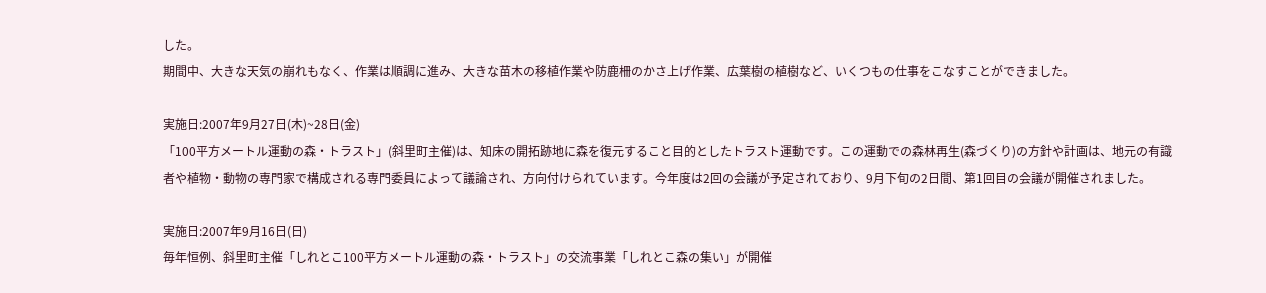した。
期間中、大きな天気の崩れもなく、作業は順調に進み、大きな苗木の移植作業や防鹿柵のかさ上げ作業、広葉樹の植樹など、いくつもの仕事をこなすことができました。

実施日:2007年9月27日(木)~28日(金)
「100平方メートル運動の森・トラスト」(斜里町主催)は、知床の開拓跡地に森を復元すること目的としたトラスト運動です。この運動での森林再生(森づくり)の方針や計画は、地元の有識者や植物・動物の専門家で構成される専門委員によって議論され、方向付けられています。今年度は2回の会議が予定されており、9月下旬の2日間、第1回目の会議が開催されました。

実施日:2007年9月16日(日)
毎年恒例、斜里町主催「しれとこ100平方メートル運動の森・トラスト」の交流事業「しれとこ森の集い」が開催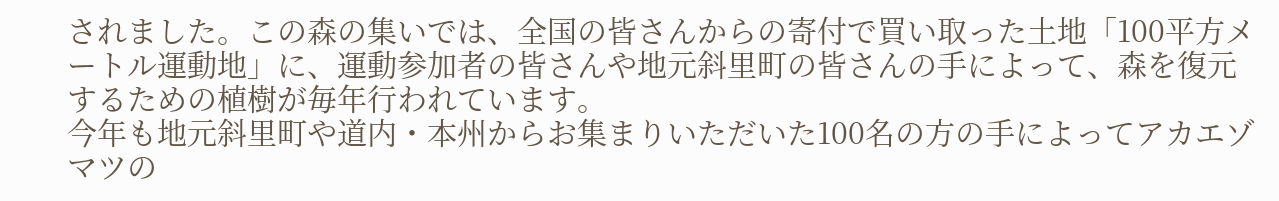されました。この森の集いでは、全国の皆さんからの寄付で買い取った土地「100平方メートル運動地」に、運動参加者の皆さんや地元斜里町の皆さんの手によって、森を復元するための植樹が毎年行われています。
今年も地元斜里町や道内・本州からお集まりいただいた100名の方の手によってアカエゾマツの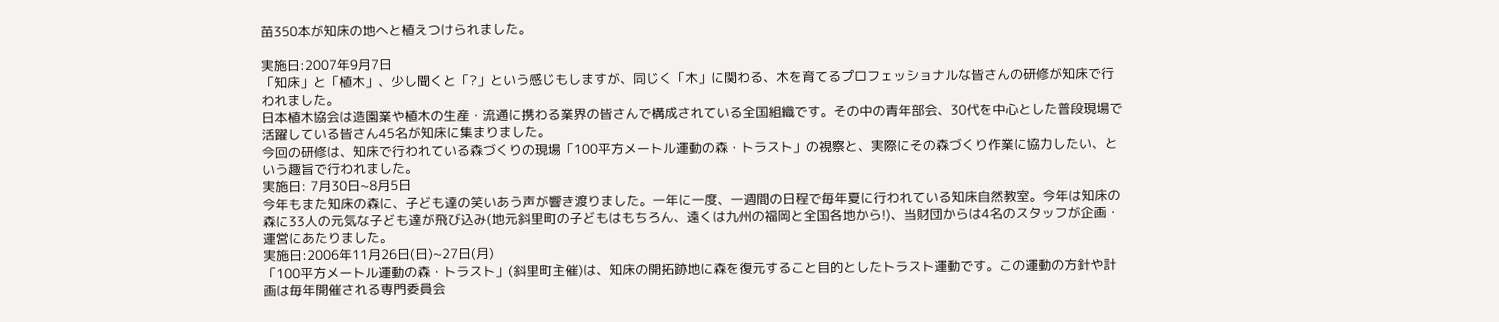苗350本が知床の地へと植えつけられました。

実施日:2007年9月7日
「知床」と「植木」、少し聞くと「?」という感じもしますが、同じく「木」に関わる、木を育てるプロフェッショナルな皆さんの研修が知床で行われました。
日本植木協会は造園業や植木の生産・流通に携わる業界の皆さんで構成されている全国組織です。その中の青年部会、30代を中心とした普段現場で活躍している皆さん45名が知床に集まりました。
今回の研修は、知床で行われている森づくりの現場「100平方メートル運動の森・トラスト」の視察と、実際にその森づくり作業に協力したい、という趣旨で行われました。
実施日: 7月30日~8月5日
今年もまた知床の森に、子ども達の笑いあう声が響き渡りました。一年に一度、一週間の日程で毎年夏に行われている知床自然教室。今年は知床の森に33人の元気な子ども達が飛び込み(地元斜里町の子どもはもちろん、遠くは九州の福岡と全国各地から!)、当財団からは4名のスタッフが企画・運営にあたりました。
実施日:2006年11月26日(日)~27日(月)
「100平方メートル運動の森・トラスト」(斜里町主催)は、知床の開拓跡地に森を復元すること目的としたトラスト運動です。この運動の方針や計画は毎年開催される専門委員会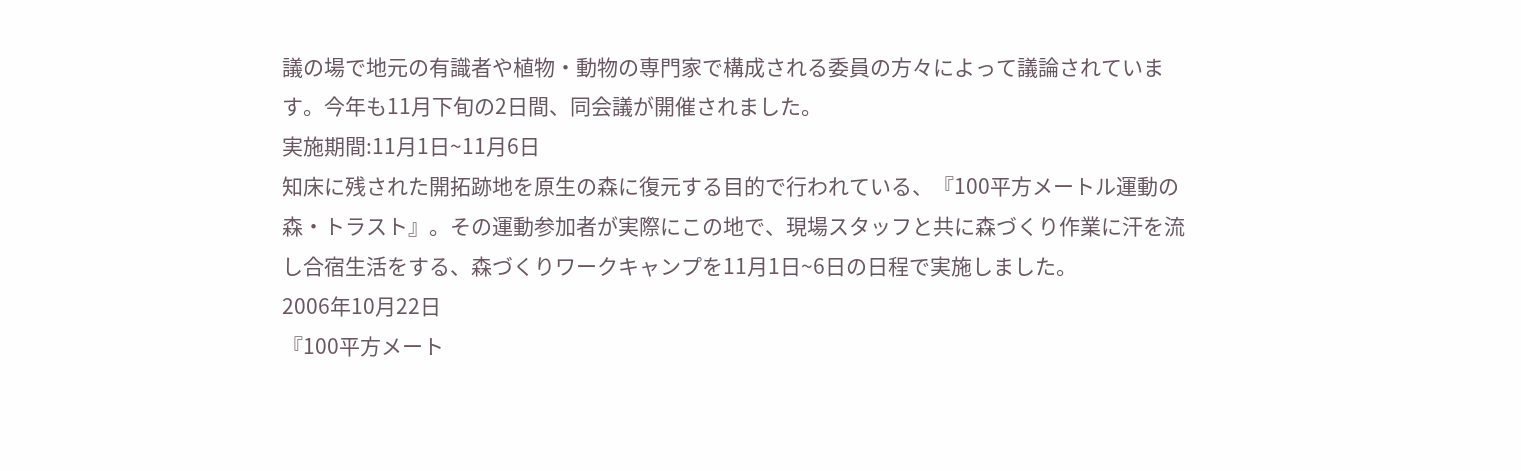議の場で地元の有識者や植物・動物の専門家で構成される委員の方々によって議論されています。今年も11月下旬の2日間、同会議が開催されました。
実施期間:11月1日~11月6日
知床に残された開拓跡地を原生の森に復元する目的で行われている、『100平方メートル運動の森・トラスト』。その運動参加者が実際にこの地で、現場スタッフと共に森づくり作業に汗を流し合宿生活をする、森づくりワークキャンプを11月1日~6日の日程で実施しました。
2006年10月22日
『100平方メート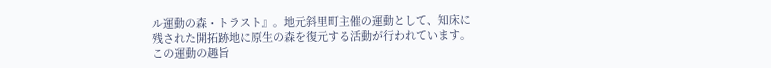ル運動の森・トラスト』。地元斜里町主催の運動として、知床に残された開拓跡地に原生の森を復元する活動が行われています。この運動の趣旨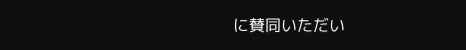に賛同いただい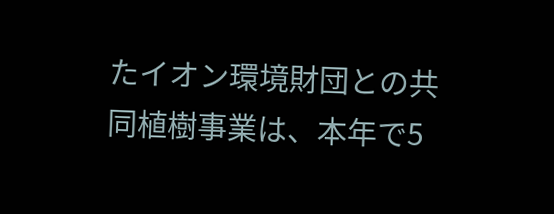たイオン環境財団との共同植樹事業は、本年で5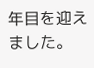年目を迎えました。